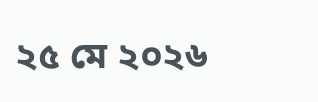২৫ মে ২০২৬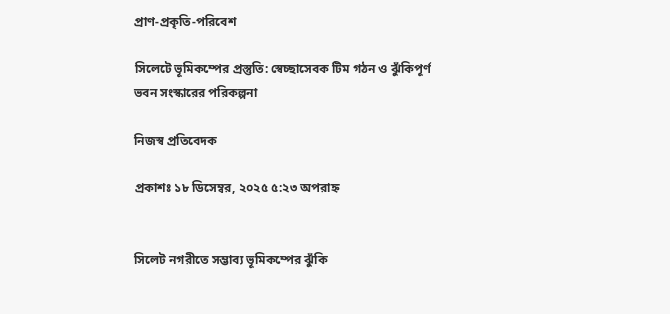প্রাণ-প্রকৃতি-পরিবেশ

সিলেটে ভূমিকম্পের প্রস্তুতি: স্বেচ্ছাসেবক টিম গঠন ও ঝুঁকিপূর্ণ ভবন সংস্কারের পরিকল্পনা

নিজস্ব প্রতিবেদক

প্রকাশঃ ১৮ ডিসেম্বর, ২০২৫ ৫:২৩ অপরাহ্ন


সিলেট নগরীতে সম্ভাব্য ভূমিকম্পের ঝুঁকি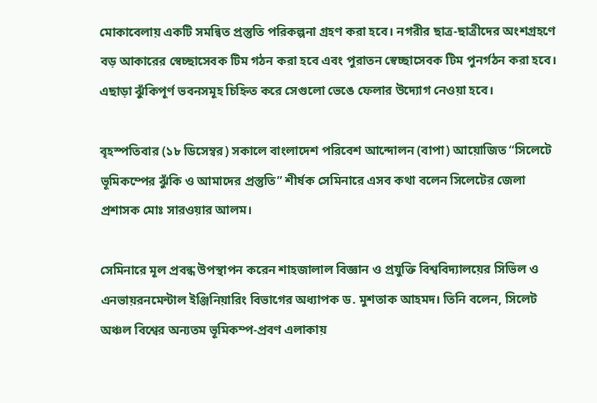মোকাবেলায় একটি সমন্বিত প্রস্তুতি পরিকল্পনা গ্রহণ করা হবে। নগরীর ছাত্র-ছাত্রীদের অংশগ্রহণে বড় আকারের স্বেচ্ছাসেবক টিম গঠন করা হবে এবং পুরাতন স্বেচ্ছাসেবক টিম পুনর্গঠন করা হবে। এছাড়া ঝুঁকিপূর্ণ ভবনসমূহ চিহ্নিত করে সেগুলো ভেঙে ফেলার উদ্যোগ নেওয়া হবে।

বৃহস্পতিবার (১৮ ডিসেম্বর) সকালে বাংলাদেশ পরিবেশ আন্দোলন (বাপা) আয়োজিত “সিলেটে ভূমিকম্পের ঝুঁকি ও আমাদের প্রস্তুতি” শীর্ষক সেমিনারে এসব কথা বলেন সিলেটের জেলা প্রশাসক মোঃ সারওয়ার আলম।

সেমিনারে মূল প্রবন্ধ উপস্থাপন করেন শাহজালাল বিজ্ঞান ও প্রযুক্তি বিশ্ববিদ্যালয়ের সিভিল ও এনভায়রনমেন্টাল ইঞ্জিনিয়ারিং বিভাগের অধ্যাপক ড. মুশতাক আহমদ। তিনি বলেন, সিলেট অঞ্চল বিশ্বের অন্যতম ভূমিকম্প-প্রবণ এলাকায়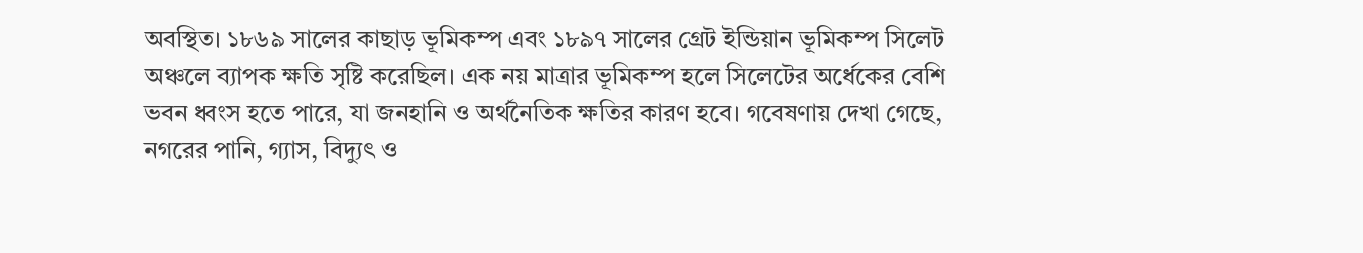অবস্থিত। ১৮৬৯ সালের কাছাড় ভূমিকম্প এবং ১৮৯৭ সালের গ্রেট ইন্ডিয়ান ভূমিকম্প সিলেট অঞ্চলে ব্যাপক ক্ষতি সৃষ্টি করেছিল। এক নয় মাত্রার ভূমিকম্প হলে সিলেটের অর্ধেকের বেশি ভবন ধ্বংস হতে পারে, যা জনহানি ও অর্থনৈতিক ক্ষতির কারণ হবে। গবেষণায় দেখা গেছে, নগরের পানি, গ্যাস, বিদ্যুৎ ও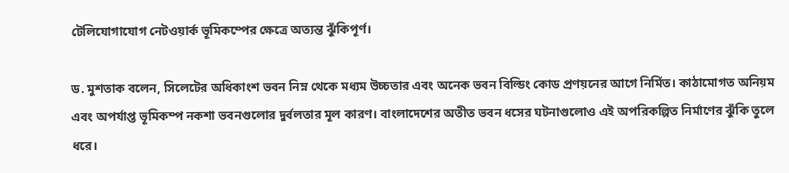টেলিযোগাযোগ নেটওয়ার্ক ভূমিকম্পের ক্ষেত্রে অত্যন্ত ঝুঁকিপূর্ণ।

ড. মুশতাক বলেন, সিলেটের অধিকাংশ ভবন নিম্ন থেকে মধ্যম উচ্চতার এবং অনেক ভবন বিল্ডিং কোড প্রণয়নের আগে নির্মিত। কাঠামোগত অনিয়ম এবং অপর্যাপ্ত ভূমিকম্প নকশা ভবনগুলোর দুর্বলতার মূল কারণ। বাংলাদেশের অতীত ভবন ধসের ঘটনাগুলোও এই অপরিকল্পিত নির্মাণের ঝুঁকি তুলে ধরে।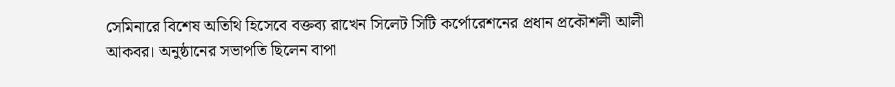সেমিনারে বিশেষ অতিথি হিসেবে বক্তব্য রাখেন সিলেট সিটি কর্পোরেশনের প্রধান প্রকৌশলী আলী আকবর। অনুষ্ঠানের সভাপতি ছিলেন বাপা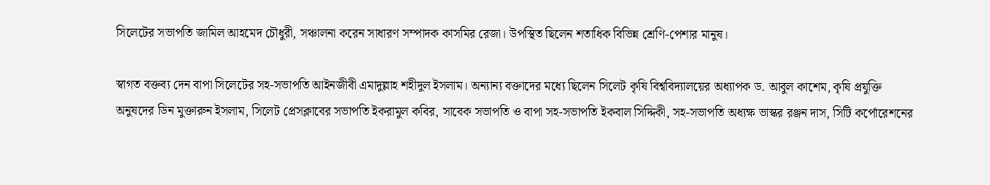সিলেটের সভাপতি জামিল আহমেদ চৌধুরী, সঞ্চালনা করেন সাধারণ সম্পাদক কাসমির রেজা। উপস্থিত ছিলেন শতাধিক বিভিন্ন শ্রেণি-পেশার মানুষ।

স্বাগত বক্তব্য দেন বাপা সিলেটের সহ-সভাপতি আইনজীবী এমাদুল্লাহ শহীদুল ইসলাম। অন্যান্য বক্তাদের মধ্যে ছিলেন সিলেট কৃষি বিশ্ববিদ্যালয়ের অধ্যাপক ড. আবুল কাশেম, কৃষি প্রযুক্তি অনুষদের ডিন মুক্তারুন ইসলাম, সিলেট প্রেসক্লাবের সভাপতি ইকরামুল কবির, সাবেক সভাপতি ও বাপা সহ-সভাপতি ইকবাল সিদ্দিকী, সহ-সভাপতি অধ্যক্ষ ভাস্কর রঞ্জন দাস, সিটি কর্পোরেশনের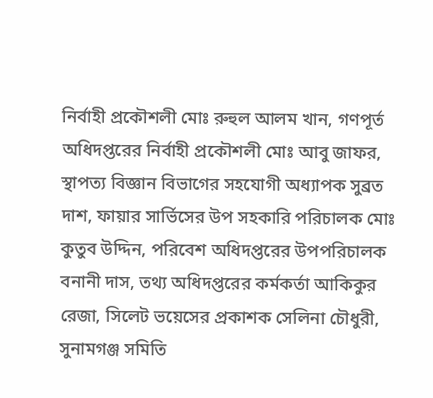নির্বাহী প্রকৌশলী মোঃ রুহুল আলম খান, গণপূর্ত অধিদপ্তরের নির্বাহী প্রকৌশলী মোঃ আবু জাফর, স্থাপত্য বিজ্ঞান বিভাগের সহযোগী অধ্যাপক সুব্রত দাশ, ফায়ার সার্ভিসের উপ সহকারি পরিচালক মোঃ কুতুব উদ্দিন, পরিবেশ অধিদপ্তরের উপপরিচালক বনানী দাস, তথ্য অধিদপ্তরের কর্মকর্তা আকিকুর রেজা, সিলেট ভয়েসের প্রকাশক সেলিনা চৌধুরী, সুনামগঞ্জ সমিতি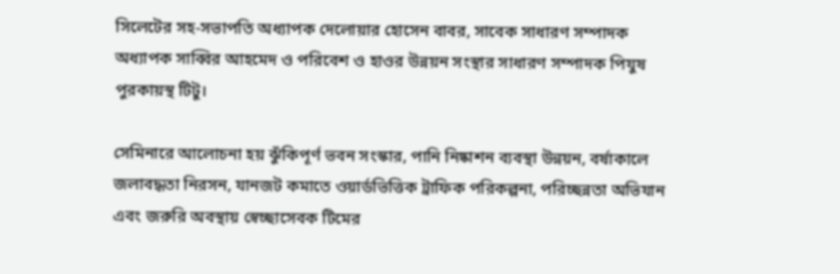সিলেটের সহ-সভাপতি অধ্যাপক দেলোয়ার হোসেন বাবর, সাবেক সাধারণ সম্পাদক অধ্যাপক সাব্বির আহমেদ ও পরিবেশ ও হাওর উন্নয়ন সংস্থার সাধারণ সম্পাদক পিযুষ পুরকায়স্থ টিটু।

সেমিনারে আলোচনা হয় ঝুঁকিপূর্ণ ভবন সংস্কার, পানি নিষ্কাশন ব্যবস্থা উন্নয়ন, বর্ষাকালে জলাবদ্ধতা নিরসন, যানজট কমাতে ওয়ার্ডভিত্তিক ট্রাফিক পরিকল্পনা, পরিচ্ছন্নতা অভিযান এবং জরুরি অবস্থায় স্বেচ্ছাসেবক টিমের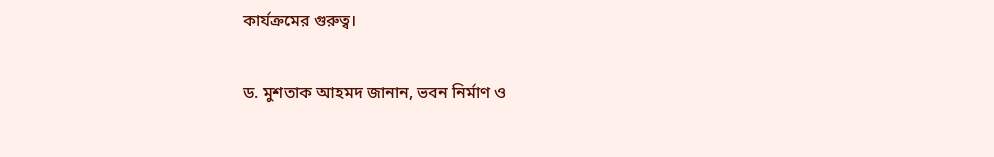কার্যক্রমের গুরুত্ব।

ড. মুশতাক আহমদ জানান, ভবন নির্মাণ ও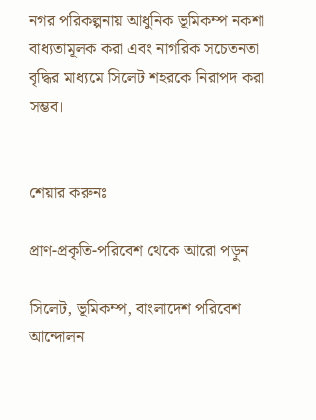নগর পরিকল্পনায় আধুনিক ভূমিকম্প নকশা বাধ্যতামূলক করা এবং নাগরিক সচেতনতা বৃদ্ধির মাধ্যমে সিলেট শহরকে নিরাপদ করা সম্ভব।


শেয়ার করুনঃ

প্রাণ-প্রকৃতি-পরিবেশ থেকে আরো পড়ুন

সিলেট, ভূমিকম্প, বাংলাদেশ পরিবেশ আন্দোলন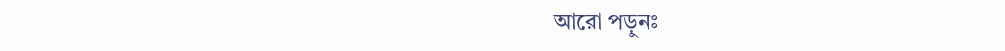আরো পড়ুনঃ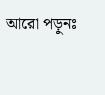আরো পড়ুনঃ